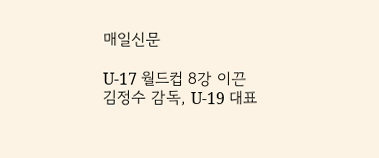매일신문

U-17 월드컵 8강 이끈 김정수 감독, U-19 대표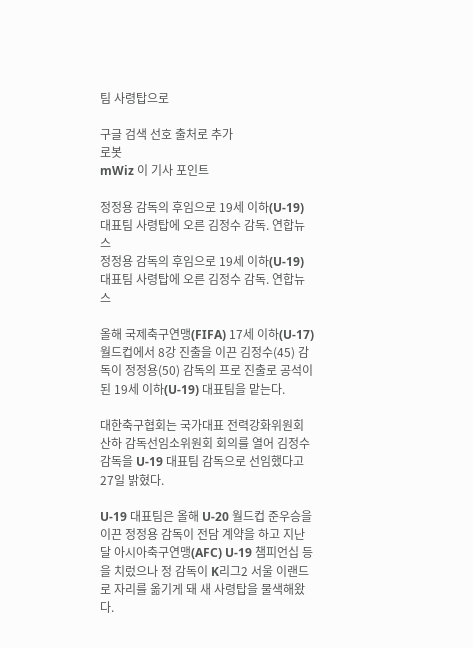팀 사령탑으로

구글 검색 선호 출처로 추가
로봇
mWiz 이 기사 포인트

정정용 감독의 후임으로 19세 이하(U-19) 대표팀 사령탑에 오른 김정수 감독. 연합뉴스
정정용 감독의 후임으로 19세 이하(U-19) 대표팀 사령탑에 오른 김정수 감독. 연합뉴스

올해 국제축구연맹(FIFA) 17세 이하(U-17) 월드컵에서 8강 진출을 이끈 김정수(45) 감독이 정정용(50) 감독의 프로 진출로 공석이 된 19세 이하(U-19) 대표팀을 맡는다.

대한축구협회는 국가대표 전력강화위원회 산하 감독선임소위원회 회의를 열어 김정수 감독을 U-19 대표팀 감독으로 선임했다고 27일 밝혔다.

U-19 대표팀은 올해 U-20 월드컵 준우승을 이끈 정정용 감독이 전담 계약을 하고 지난달 아시아축구연맹(AFC) U-19 챔피언십 등을 치렀으나 정 감독이 K리그2 서울 이랜드로 자리를 옮기게 돼 새 사령탑을 물색해왔다.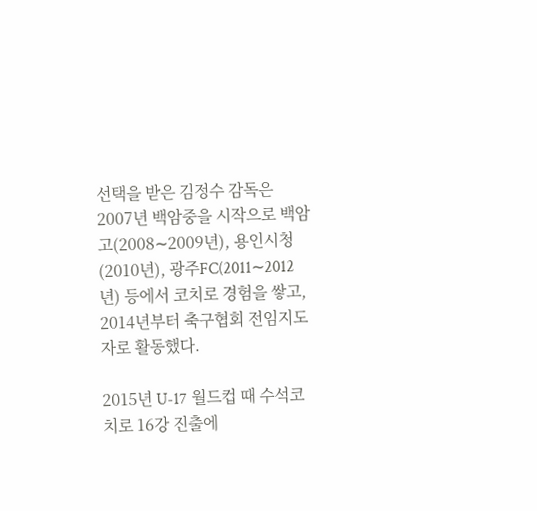선택을 받은 김정수 감독은 2007년 백암중을 시작으로 백암고(2008∼2009년), 용인시청(2010년), 광주FC(2011∼2012년) 등에서 코치로 경험을 쌓고, 2014년부터 축구협회 전임지도자로 활동했다.

2015년 U-17 월드컵 때 수석코치로 16강 진출에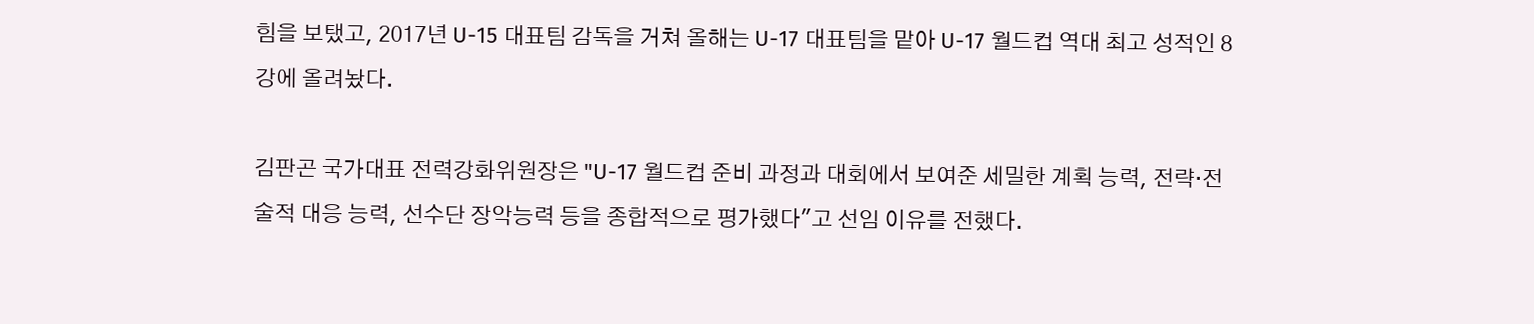힘을 보탰고, 2017년 U-15 대표팀 감독을 거쳐 올해는 U-17 대표팀을 맡아 U-17 월드컵 역대 최고 성적인 8강에 올려놨다.

김판곤 국가대표 전력강화위원장은 "U-17 월드컵 준비 과정과 대회에서 보여준 세밀한 계획 능력, 전략·전술적 대응 능력, 선수단 장악능력 등을 종합적으로 평가했다"고 선임 이유를 전했다.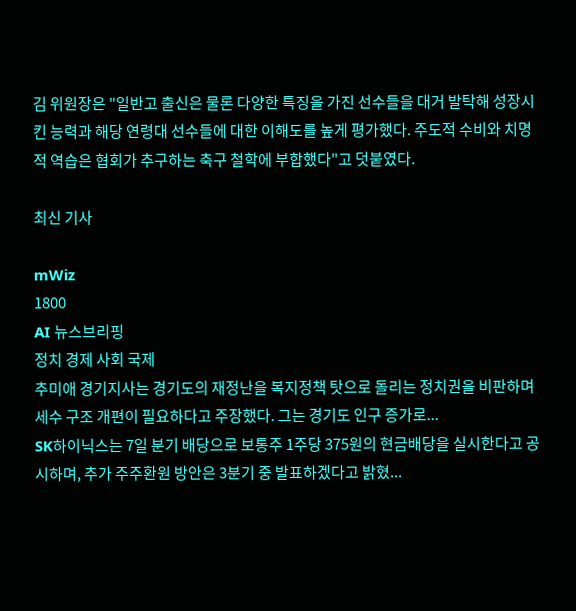김 위원장은 "일반고 출신은 물론 다양한 특징을 가진 선수들을 대거 발탁해 성장시킨 능력과 해당 연령대 선수들에 대한 이해도를 높게 평가했다. 주도적 수비와 치명적 역습은 협회가 추구하는 축구 철학에 부합했다"고 덧붙였다.

최신 기사

mWiz
1800
AI 뉴스브리핑
정치 경제 사회 국제
추미애 경기지사는 경기도의 재정난을 복지정책 탓으로 돌리는 정치권을 비판하며 세수 구조 개편이 필요하다고 주장했다. 그는 경기도 인구 증가로...
SK하이닉스는 7일 분기 배당으로 보통주 1주당 375원의 현금배당을 실시한다고 공시하며, 추가 주주환원 방안은 3분기 중 발표하겠다고 밝혔...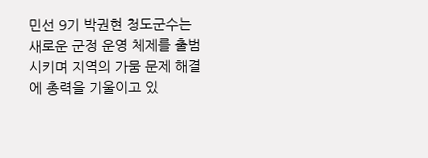민선 9기 박권현 청도군수는 새로운 군정 운영 체제를 출범시키며 지역의 가뭄 문제 해결에 총력을 기울이고 있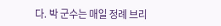다. 박 군수는 매일 정례 브리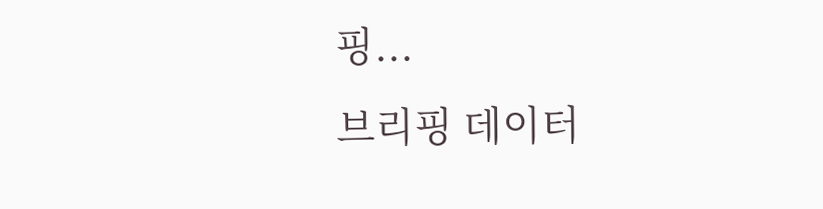핑...
브리핑 데이터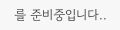를 준비중입니다..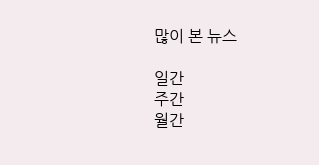많이 본 뉴스

일간
주간
월간